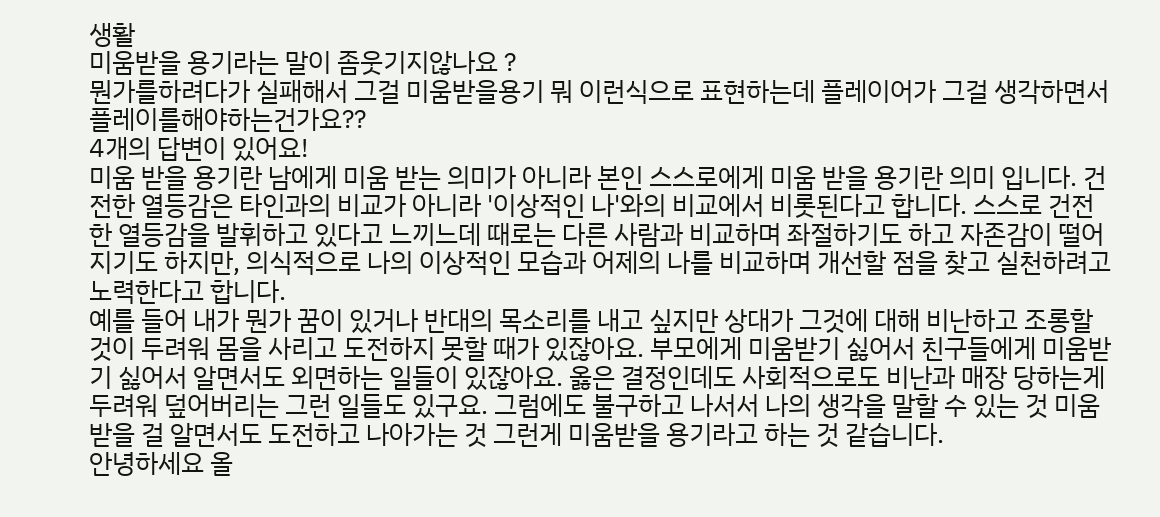생활
미움받을 용기라는 말이 좀웃기지않나요 ?
뭔가를하려다가 실패해서 그걸 미움받을용기 뭐 이런식으로 표현하는데 플레이어가 그걸 생각하면서 플레이를해야하는건가요??
4개의 답변이 있어요!
미움 받을 용기란 남에게 미움 받는 의미가 아니라 본인 스스로에게 미움 받을 용기란 의미 입니다. 건전한 열등감은 타인과의 비교가 아니라 '이상적인 나'와의 비교에서 비롯된다고 합니다. 스스로 건전한 열등감을 발휘하고 있다고 느끼느데 때로는 다른 사람과 비교하며 좌절하기도 하고 자존감이 떨어지기도 하지만, 의식적으로 나의 이상적인 모습과 어제의 나를 비교하며 개선할 점을 찾고 실천하려고 노력한다고 합니다.
예를 들어 내가 뭔가 꿈이 있거나 반대의 목소리를 내고 싶지만 상대가 그것에 대해 비난하고 조롱할 것이 두려워 몸을 사리고 도전하지 못할 때가 있잖아요. 부모에게 미움받기 싫어서 친구들에게 미움받기 싫어서 알면서도 외면하는 일들이 있잖아요. 옳은 결정인데도 사회적으로도 비난과 매장 당하는게 두려워 덮어버리는 그런 일들도 있구요. 그럼에도 불구하고 나서서 나의 생각을 말할 수 있는 것 미움 받을 걸 알면서도 도전하고 나아가는 것 그런게 미움받을 용기라고 하는 것 같습니다.
안녕하세요 올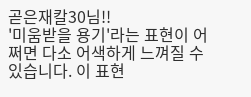곧은재칼30님!!
'미움받을 용기'라는 표현이 어쩌면 다소 어색하게 느껴질 수 있습니다. 이 표현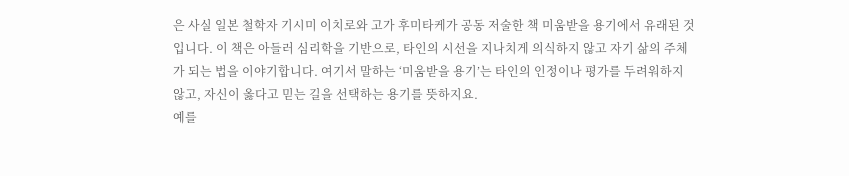은 사실 일본 철학자 기시미 이치로와 고가 후미타케가 공동 저술한 책 미움받을 용기에서 유래된 것입니다. 이 책은 아들러 심리학을 기반으로, 타인의 시선을 지나치게 의식하지 않고 자기 삶의 주체가 되는 법을 이야기합니다. 여기서 말하는 ‘미움받을 용기’는 타인의 인정이나 평가를 두려워하지 않고, 자신이 옳다고 믿는 길을 선택하는 용기를 뜻하지요.
예를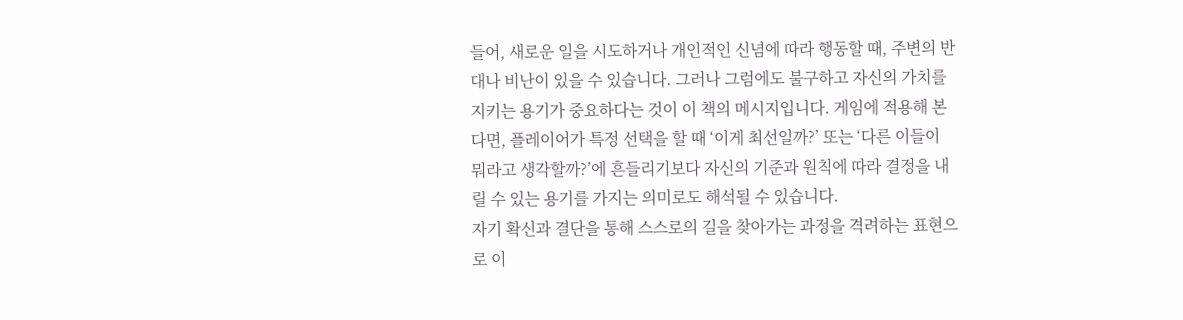들어, 새로운 일을 시도하거나 개인적인 신념에 따라 행동할 때, 주변의 반대나 비난이 있을 수 있습니다. 그러나 그럼에도 불구하고 자신의 가치를 지키는 용기가 중요하다는 것이 이 책의 메시지입니다. 게임에 적용해 본다면, 플레이어가 특정 선택을 할 때 ‘이게 최선일까?’ 또는 ‘다른 이들이 뭐라고 생각할까?’에 흔들리기보다 자신의 기준과 원칙에 따라 결정을 내릴 수 있는 용기를 가지는 의미로도 해석될 수 있습니다.
자기 확신과 결단을 통해 스스로의 길을 찾아가는 과정을 격려하는 표현으로 이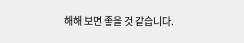해해 보면 좋을 것 같습니다.